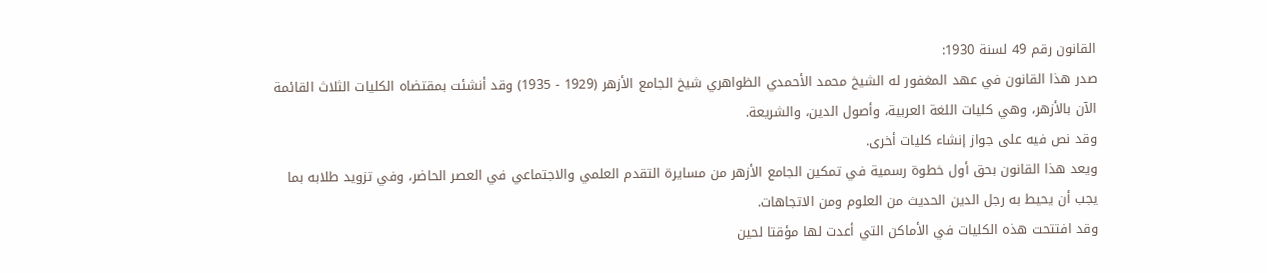القانون رقم 49 لسنة 1930:
صدر هذا القانون في عهد المغفور له الشيخ محمد الأحمدي الظواهري شيخ الجامع الأزهر (1929 - 1935) وقد أنشئت بمقتضاه الكليات الثلاث القائمة الآن بالأزهر، وهي كليات اللغة العربية، وأصول الدين، والشريعة.
وقد نص فيه على جواز إنشاء كليات أخرى.
ويعد هذا القانون بحق أول خطوة رسمية في تمكين الجامع الأزهر من مسايرة التقدم العلمي والاجتماعي في العصر الحاضر، وفي تزويد طلابه بما يجب أن يحيط به رجل الدين الحديث من العلوم ومن الاتجاهات.
وقد افتتحت هذه الكليات في الأماكن التي أعدت لها مؤقتا لحين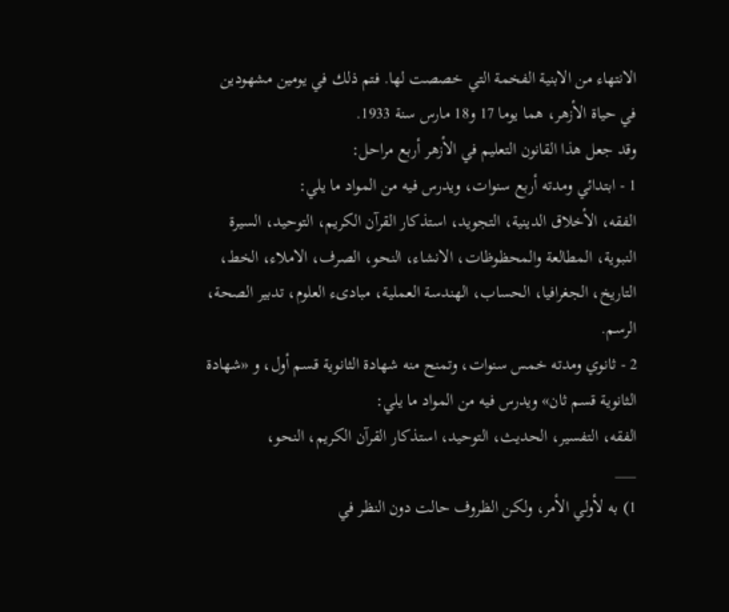الانتهاء من الابنية الفخمة التي خصصت لها. فتم ذلك في يومين مشهودين في حياة الأزهر، هما يوما 17 و18 مارس سنة 1933.
وقد جعل هذا القانون التعليم في الأزهر أربع مراحل:
1 - ابتدائي ومدته أربع سنوات، ويدرس فيه من المواد ما يلي:
الفقه، الأخلاق الدينية، التجويد، استذكار القرآن الكريم، التوحيد، السيرة النبوية، المطالعة والمحظوظات، الانشاء، النحو، الصرف، الاملاء، الخط، التاريخ، الجغرافيا، الحساب، الهندسة العملية، مبادىء العلوم، تدبير الصحة، الرسم.
2 - ثانوي ومدته خمس سنوات، وتمنح منه شهادة الثانوية قسم أول، و «شهادة الثانوية قسم ثان» ويدرس فيه من المواد ما يلي:
الفقه، التفسير، الحديث، التوحيد، استذكار القرآن الكريم، النحو،
___
1) به لأولي الأمر، ولكن الظروف حالت دون النظر في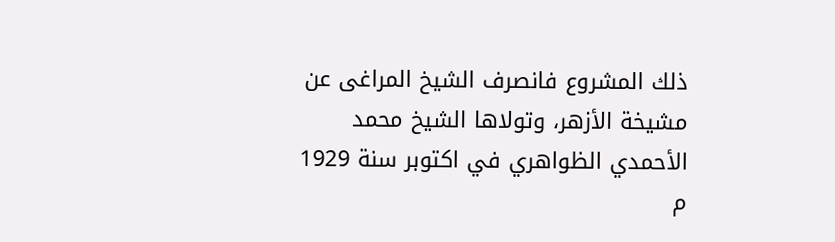ذلك المشروع فانصرف الشيخ المراغى عن مشيخة الأزهر، وتولاها الشيخ محمد الأحمدي الظواهري في اكتوبر سنة 1929 م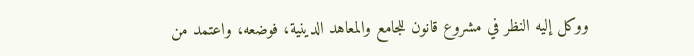ووكل إليه النظر في مشروع قانون للجامع والمعاهد الدينية، فوضعه، واعتمد من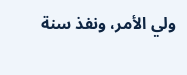ولي الأمر، ونفذ سنة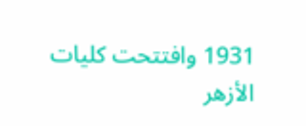1931 وافتتحت كليات الأزهر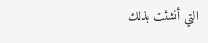التي أنشئت بذلك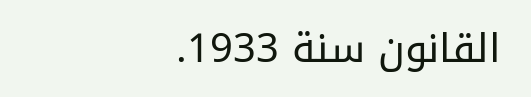القانون سنة 1933.